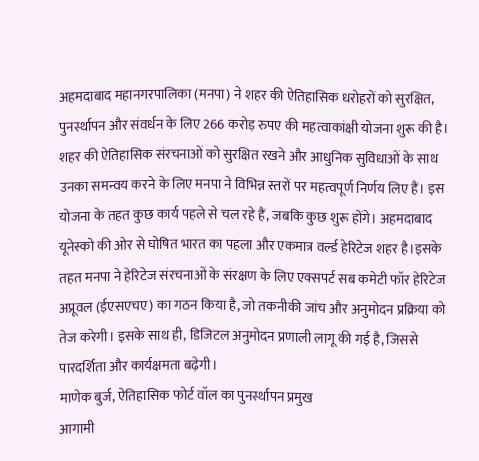अहमदाबाद महानगरपालिका (मनपा) ने शहर की ऐतिहासिक धरोहरों को सुरक्षित, पुनर्स्थापन और संवर्धन के लिए 266 करोड़ रुपए की महत्वाकांक्षी योजना शुरू की है। शहर की ऐतिहासिक संरचनाओं को सुरक्षित रखने और आधुनिक सुविधाओं के साथ उनका समन्वय करने के लिए मनपा ने विभिन्न स्तरों पर महत्वपूर्ण निर्णय लिए हैं। इस योजना के तहत कुछ कार्य पहले से चल रहे हैं, जबकि कुछ शुरू होंगे। अहमदाबाद यूनेस्को की ओर से घोषित भारत का पहला और एकमात्र वर्ल्ड हेरिटेज शहर है।इसके तहत मनपा ने हेरिटेज संरचनाओं के संरक्षण के लिए एक्सपर्ट सब कमेटी फॉर हेरिटेज अप्रूवल (ईएसएचए) का गठन किया है, जो तकनीकी जांच और अनुमोदन प्रक्रिया को तेज करेगी। इसके साथ ही, डिजिटल अनुमोदन प्रणाली लागू की गई है, जिससे पारदर्शिता और कार्यक्षमता बढ़ेगी।
माणेक बुर्ज, ऐतिहासिक फोर्ट वॉल का पुनर्स्थापन प्रमुख
आगामी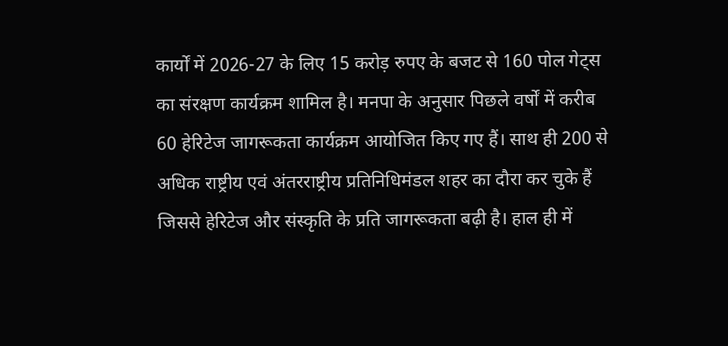कार्यों में 2026-27 के लिए 15 करोड़ रुपए के बजट से 160 पोल गेट्स का संरक्षण कार्यक्रम शामिल है। मनपा के अनुसार पिछले वर्षों में करीब 60 हेरिटेज जागरूकता कार्यक्रम आयोजित किए गए हैं। साथ ही 200 से अधिक राष्ट्रीय एवं अंतरराष्ट्रीय प्रतिनिधिमंडल शहर का दौरा कर चुके हैं जिससे हेरिटेज और संस्कृति के प्रति जागरूकता बढ़ी है। हाल ही में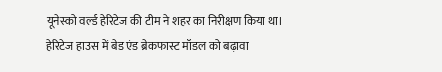यूनेस्को वर्ल्ड हेरिटेज की टीम ने शहर का निरीक्षण किया था।
हेरिटेज हाउस में बेड एंड ब्रेकफास्ट मॉडल को बढ़ावा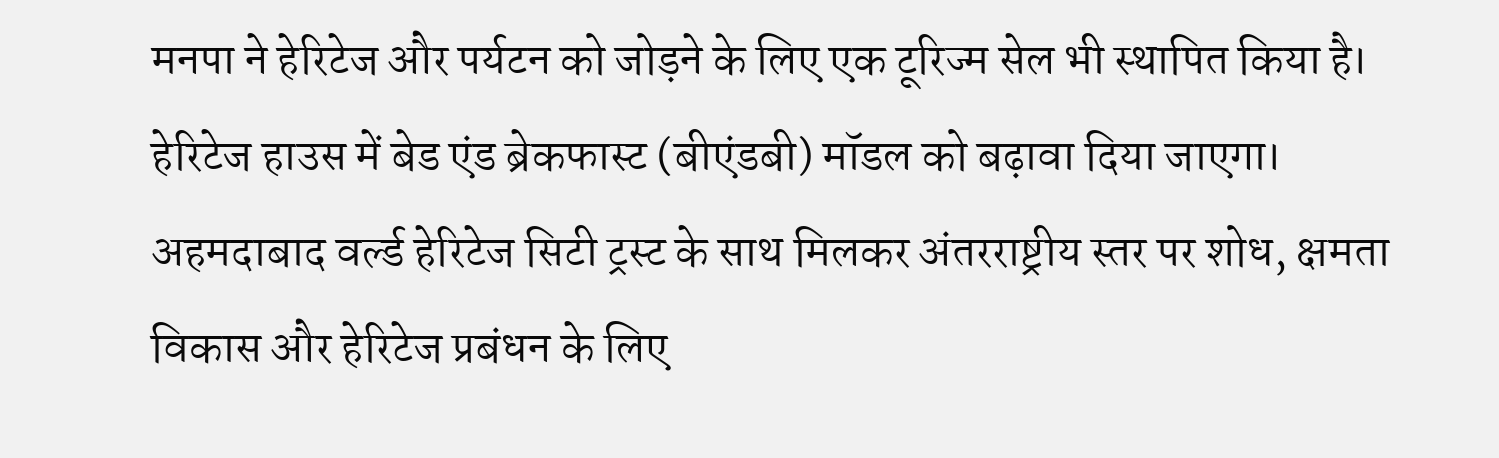मनपा ने हेरिटेज और पर्यटन को जोड़ने के लिए एक टूरिज्म सेल भी स्थापित किया है। हेरिटेज हाउस में बेड एंड ब्रेकफास्ट (बीएंडबी) मॉडल को बढ़ावा दिया जाएगा। अहमदाबाद वर्ल्ड हेरिटेज सिटी ट्रस्ट के साथ मिलकर अंतरराष्ट्रीय स्तर पर शोध, क्षमता विकास और हेरिटेज प्रबंधन के लिए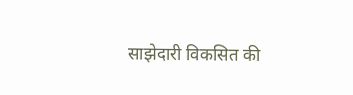साझेदारी विकसित की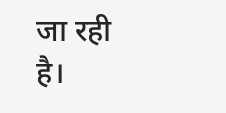जा रही है।